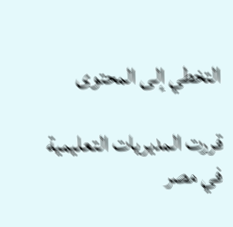التخطي إلى المحتوى

قررت المديريات التعليمية في مصر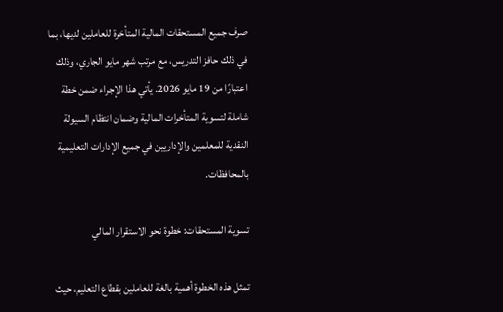صرف جميع المستحقات المالية المتأخرة للعاملين لديها، بما في ذلك حافز التدريس، مع مرتب شهر مايو الجاري، وذلك اعتبارًا من 19 مايو 2026. يأتي هذا الإجراء ضمن خطة شاملة لتسوية المتأخرات المالية وضمان انتظام السيولة النقدية للمعلمين والإداريين في جميع الإدارات التعليمية بالمحافظات.

تسوية المستحقات: خطوة نحو الاستقرار المالي

تمثل هذه الخطوة أهمية بالغة للعاملين بقطاع التعليم، حيث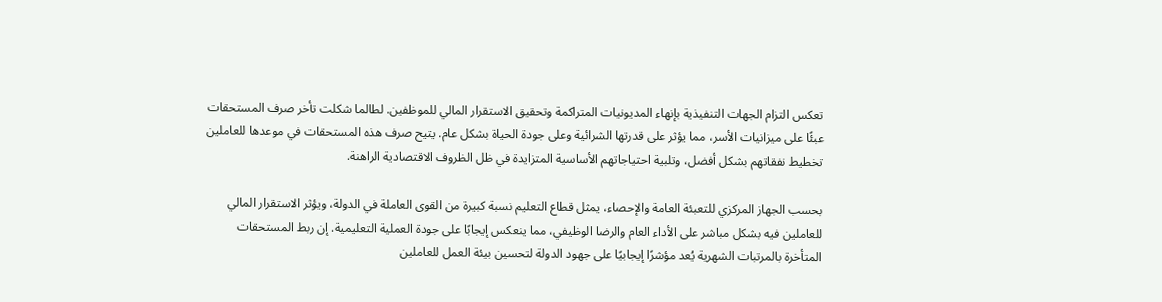تعكس التزام الجهات التنفيذية بإنهاء المديونيات المتراكمة وتحقيق الاستقرار المالي للموظفين. لطالما شكلت تأخر صرف المستحقات عبئًا على ميزانيات الأسر، مما يؤثر على قدرتها الشرائية وعلى جودة الحياة بشكل عام. يتيح صرف هذه المستحقات في موعدها للعاملين تخطيط نفقاتهم بشكل أفضل، وتلبية احتياجاتهم الأساسية المتزايدة في ظل الظروف الاقتصادية الراهنة.

بحسب الجهاز المركزي للتعبئة العامة والإحصاء، يمثل قطاع التعليم نسبة كبيرة من القوى العاملة في الدولة، ويؤثر الاستقرار المالي للعاملين فيه بشكل مباشر على الأداء العام والرضا الوظيفي، مما ينعكس إيجابًا على جودة العملية التعليمية. إن ربط المستحقات المتأخرة بالمرتبات الشهرية يُعد مؤشرًا إيجابيًا على جهود الدولة لتحسين بيئة العمل للعاملين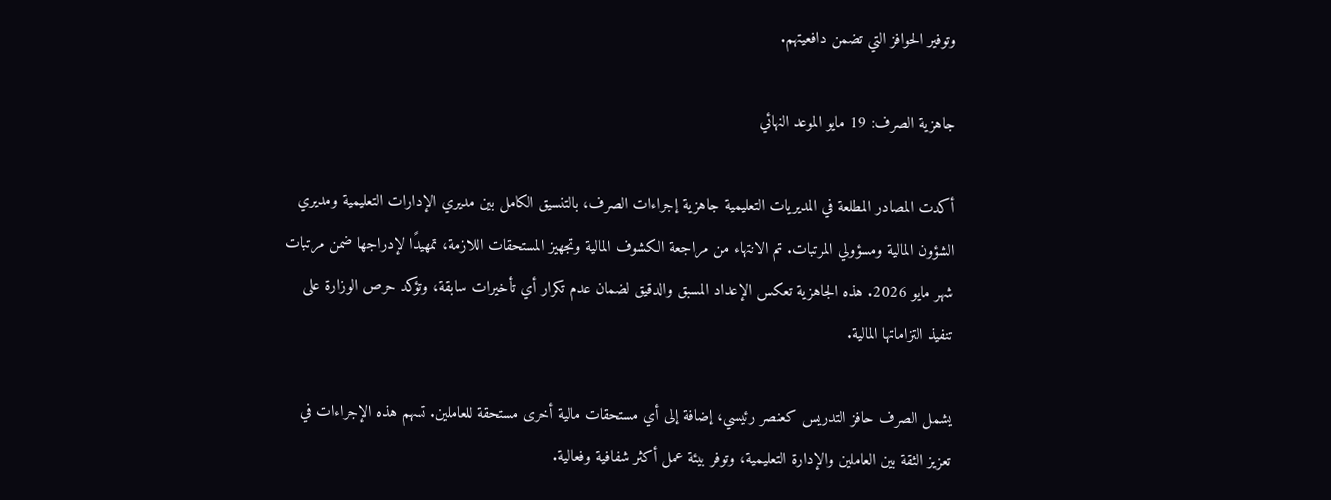وتوفير الحوافز التي تضمن دافعيتهم.

جاهزية الصرف: 19 مايو الموعد النهائي

أكدت المصادر المطلعة في المديريات التعليمية جاهزية إجراءات الصرف، بالتنسيق الكامل بين مديري الإدارات التعليمية ومديري الشؤون المالية ومسؤولي المرتبات. تم الانتهاء من مراجعة الكشوف المالية وتجهيز المستحقات اللازمة، تمهيدًا لإدراجها ضمن مرتبات شهر مايو 2026. هذه الجاهزية تعكس الإعداد المسبق والدقيق لضمان عدم تكرار أي تأخيرات سابقة، وتؤكد حرص الوزارة على تنفيذ التزاماتها المالية.

يشمل الصرف حافز التدريس كعنصر رئيسي، إضافة إلى أي مستحقات مالية أخرى مستحقة للعاملين. تسهم هذه الإجراءات في تعزيز الثقة بين العاملين والإدارة التعليمية، وتوفر بيئة عمل أكثر شفافية وفعالية.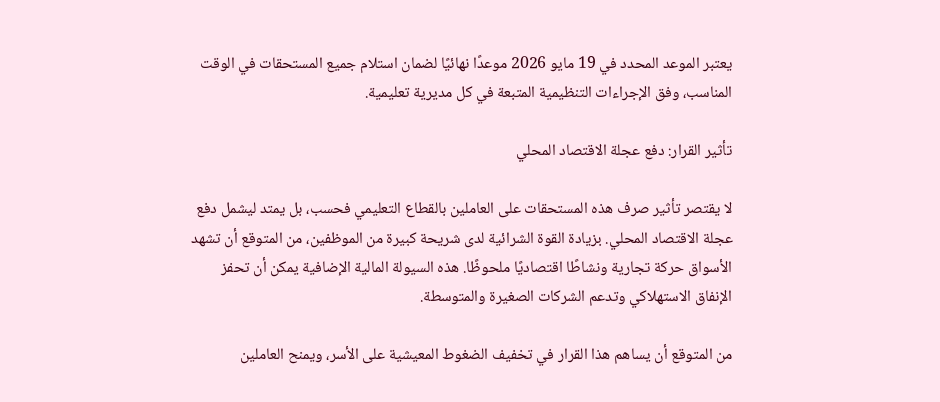يعتبر الموعد المحدد في 19 مايو 2026 موعدًا نهائيًا لضمان استلام جميع المستحقات في الوقت المناسب، وفق الإجراءات التنظيمية المتبعة في كل مديرية تعليمية.

تأثير القرار: دفع عجلة الاقتصاد المحلي

لا يقتصر تأثير صرف هذه المستحقات على العاملين بالقطاع التعليمي فحسب، بل يمتد ليشمل دفع عجلة الاقتصاد المحلي. بزيادة القوة الشرائية لدى شريحة كبيرة من الموظفين، من المتوقع أن تشهد الأسواق حركة تجارية ونشاطًا اقتصاديًا ملحوظًا. هذه السيولة المالية الإضافية يمكن أن تحفز الإنفاق الاستهلاكي وتدعم الشركات الصغيرة والمتوسطة.

من المتوقع أن يساهم هذا القرار في تخفيف الضغوط المعيشية على الأسر، ويمنح العاملين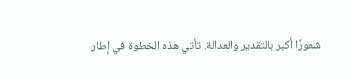شعورًا أكبر بالتقدير والعدالة. تأتي هذه الخطوة في إطار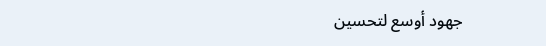جهود أوسع لتحسين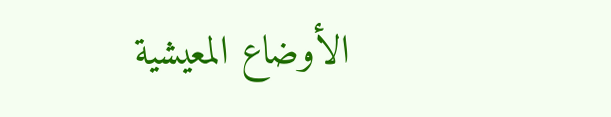الأوضاع المعيشية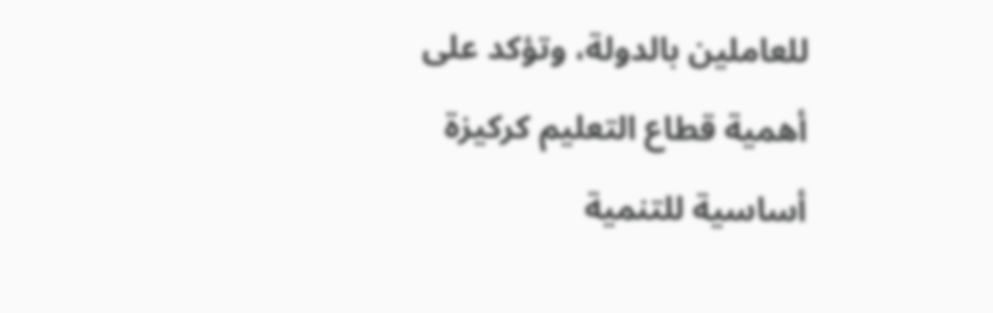للعاملين بالدولة، وتؤكد على أهمية قطاع التعليم كركيزة أساسية للتنمية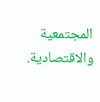المجتمعية والاقتصادية.